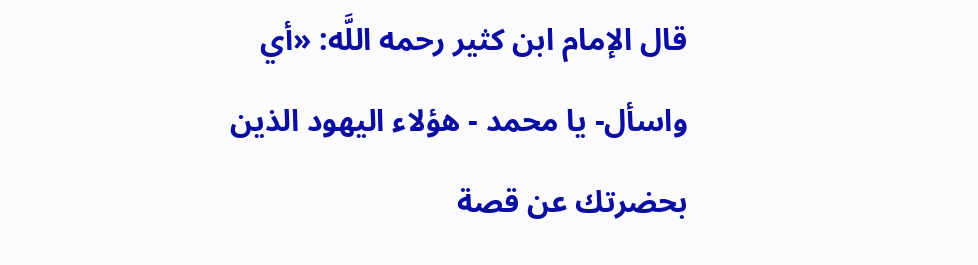قال الإمام ابن كثير رحمه اللَّه: «أي واسأل- يا محمد - هؤلاء اليهود الذين بحضرتك عن قصة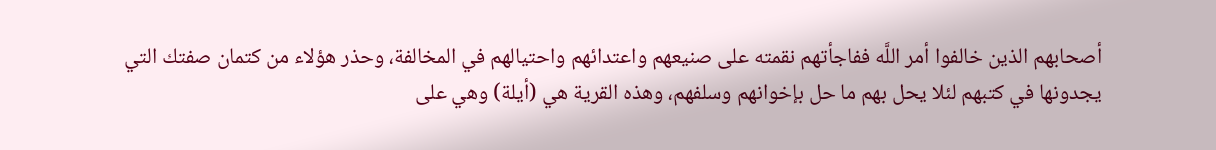أصحابهم الذين خالفوا أمر اللَّه ففاجأتهم نقمته على صنيعهم واعتدائهم واحتيالهم في المخالفة، وحذر هؤلاء من كتمان صفتك التي يجدونها في كتبهم لئلا يحل بهم ما حل بإخوانهم وسلفهم، وهذه القرية هي (أيلة) وهي على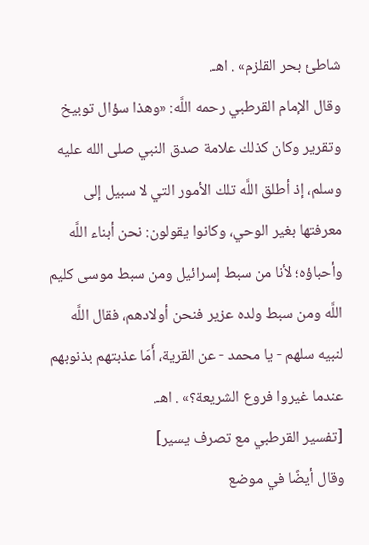شاطئ بحر القلزم» . اهـ.
وقال الإمام القرطبي رحمه اللَّه: «وهذا سؤال توبيخ وتقرير وكان كذلك علامة صدق النبي صلى الله عليه وسلم، إذ أطلق اللَّه تلك الأمور التي لا سبيل إلى معرفتها بغير الوحي، وكانوا يقولون: نحن أبناء اللَّه وأحباؤه؛ لأنا من سبط إسرائيل ومن سبط موسى كليم اللَّه ومن سبط ولده عزير فنحن أولادهم، فقال اللَّه لنبيه سلهم - يا محمد - عن القرية، أَمَا عذبتهم بذنوبهم عندما غيروا فروع الشريعة؟» . اهـ.
[تفسير القرطبي مع تصرف يسير]
وقال أيضًا في موضع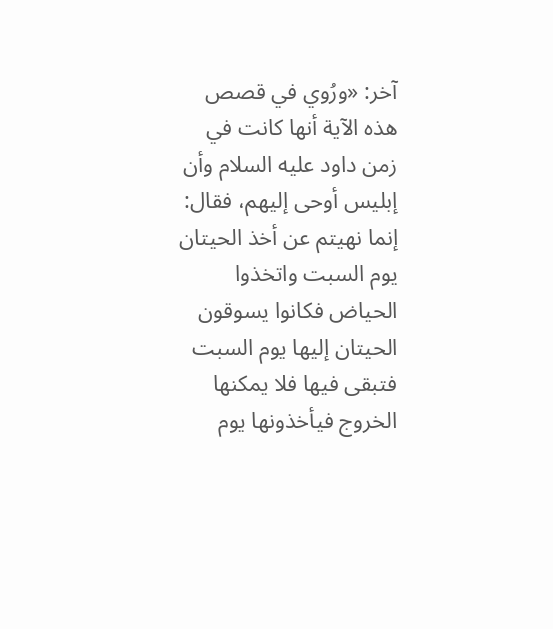آخر: «ورُوي في قصص هذه الآية أنها كانت في زمن داود عليه السلام وأن إبليس أوحى إليهم، فقال: إنما نهيتم عن أخذ الحيتان يوم السبت واتخذوا الحياض فكانوا يسوقون الحيتان إليها يوم السبت فتبقى فيها فلا يمكنها الخروج فيأخذونها يوم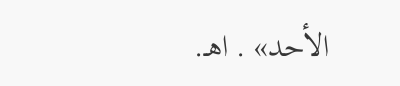الأحد» . اهـ.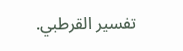تفسير القرطبي.